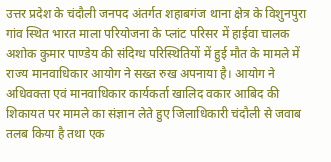उत्तर प्रदेश के चंदौली जनपद अंतर्गत शहाबगंज थाना क्षेत्र के विशुनपुरा गांव स्थित भारत माला परियोजना के प्लांट परिसर में हाईवा चालक अशोक कुमार पाण्डेय की संदिग्ध परिस्थितियों में हुई मौत के मामले में राज्य मानवाधिकार आयोग ने सख्त रुख अपनाया है। आयोग ने अधिवक्ता एवं मानवाधिकार कार्यकर्ता खालिद वकार आबिद की शिकायत पर मामले का संज्ञान लेते हुए जिलाधिकारी चंदौली से जवाब तलब किया है तथा एक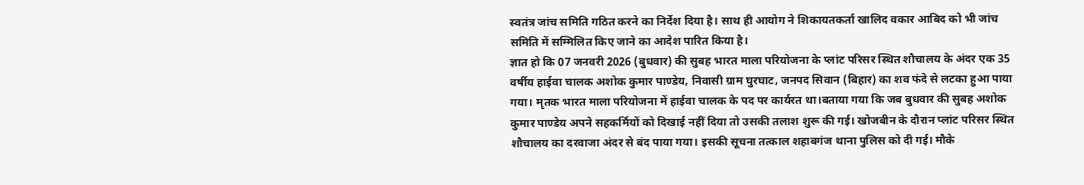स्वतंत्र जांच समिति गठित करने का निर्देश दिया है। साथ ही आयोग ने शिकायतकर्ता खालिद वकार आबिद को भी जांच समिति में सम्मिलित किए जाने का आदेश पारित किया है।
ज्ञात हो कि 07 जनवरी 2026 (बुधवार) की सुबह भारत माला परियोजना के प्लांट परिसर स्थित शौचालय के अंदर एक 35 वर्षीय हाईवा चालक अशोक कुमार पाण्डेय, निवासी ग्राम घुरघाट, जनपद सिवान (बिहार) का शव फंदे से लटका हुआ पाया गया। मृतक भारत माला परियोजना में हाईवा चालक के पद पर कार्यरत था।बताया गया कि जब बुधवार की सुबह अशोक कुमार पाण्डेय अपने सहकर्मियों को दिखाई नहीं दिया तो उसकी तलाश शुरू की गई। खोजबीन के दौरान प्लांट परिसर स्थित शौचालय का दरवाजा अंदर से बंद पाया गया। इसकी सूचना तत्काल शहाबगंज थाना पुलिस को दी गई। मौके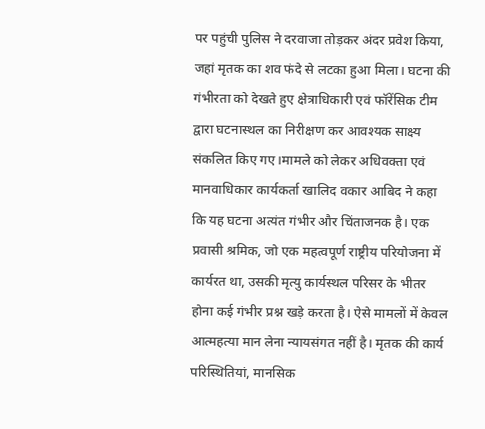पर पहुंची पुलिस ने दरवाजा तोड़कर अंदर प्रवेश किया, जहां मृतक का शव फंदे से लटका हुआ मिला। घटना की गंभीरता को देखते हुए क्षेत्राधिकारी एवं फॉरेंसिक टीम द्वारा घटनास्थल का निरीक्षण कर आवश्यक साक्ष्य संकलित किए गए।मामले को लेकर अधिवक्ता एवं मानवाधिकार कार्यकर्ता खालिद वकार आबिद ने कहा कि यह घटना अत्यंत गंभीर और चिंताजनक है। एक प्रवासी श्रमिक, जो एक महत्वपूर्ण राष्ट्रीय परियोजना में कार्यरत था, उसकी मृत्यु कार्यस्थल परिसर के भीतर होना कई गंभीर प्रश्न खड़े करता है। ऐसे मामलों में केवल आत्महत्या मान लेना न्यायसंगत नहीं है। मृतक की कार्य परिस्थितियां, मानसिक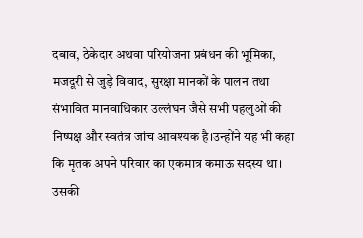दबाव, ठेकेदार अथवा परियोजना प्रबंधन की भूमिका, मजदूरी से जुड़े विवाद, सुरक्षा मानकों के पालन तथा संभावित मानवाधिकार उल्लंघन जैसे सभी पहलुओं की निष्पक्ष और स्वतंत्र जांच आवश्यक है।उन्होंने यह भी कहा कि मृतक अपने परिवार का एकमात्र कमाऊ सदस्य था। उसकी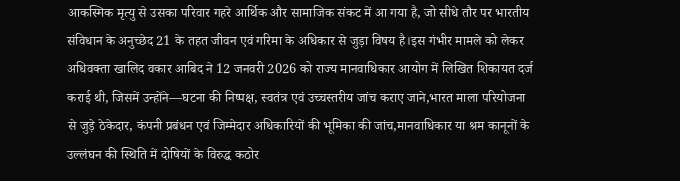आकस्मिक मृत्यु से उसका परिवार गहरे आर्थिक और सामाजिक संकट में आ गया है, जो सीधे तौर पर भारतीय संविधान के अनुच्छेद 21 के तहत जीवन एवं गरिमा के अधिकार से जुड़ा विषय है।इस गंभीर मामले को लेकर अधिवक्ता खालिद वकार आबिद ने 12 जनवरी 2026 को राज्य मानवाधिकार आयोग में लिखित शिकायत दर्ज कराई थी, जिसमें उन्होंने—घटना की निष्पक्ष, स्वतंत्र एवं उच्चस्तरीय जांच कराए जाने,भारत माला परियोजना से जुड़े ठेकेदार, कंपनी प्रबंधन एवं जिम्मेदार अधिकारियों की भूमिका की जांच,मानवाधिकार या श्रम कानूनों के उल्लंघन की स्थिति में दोषियों के विरुद्ध कठोर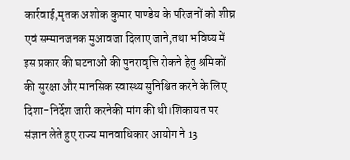कार्रवाई,मृतक अशोक कुमार पाण्डेय के परिजनों को शीघ्र एवं सम्मानजनक मुआवजा दिलाए जाने,तथा भविष्य में इस प्रकार की घटनाओं की पुनरावृत्ति रोकने हेतु श्रमिकों की सुरक्षा और मानसिक स्वास्थ्य सुनिश्चित करने के लिए दिशा-निर्देश जारी करनेकी मांग की थी।शिकायत पर संज्ञान लेते हुए राज्य मानवाधिकार आयोग ने 13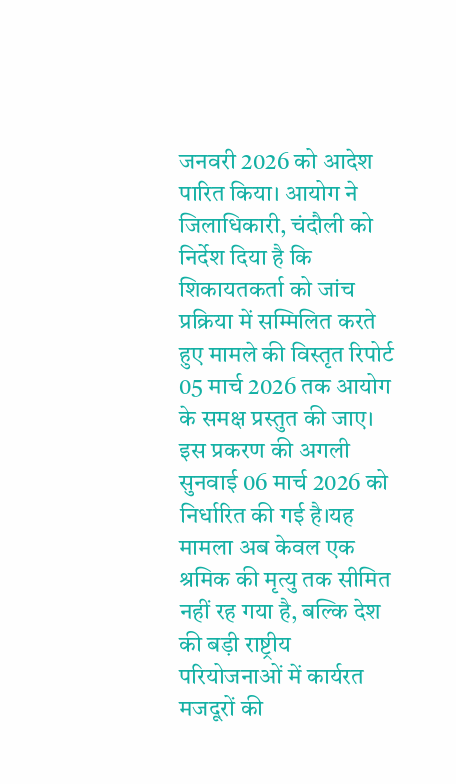जनवरी 2026 को आदेश पारित किया। आयोग ने जिलाधिकारी, चंदौली को निर्देश दिया है कि शिकायतकर्ता को जांच प्रक्रिया में सम्मिलित करते हुए मामले की विस्तृत रिपोर्ट 05 मार्च 2026 तक आयोग के समक्ष प्रस्तुत की जाए। इस प्रकरण की अगली सुनवाई 06 मार्च 2026 को निर्धारित की गई है।यह मामला अब केवल एक श्रमिक की मृत्यु तक सीमित नहीं रह गया है, बल्कि देश की बड़ी राष्ट्रीय परियोजनाओं में कार्यरत मजदूरों की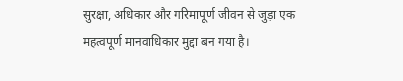सुरक्षा, अधिकार और गरिमापूर्ण जीवन से जुड़ा एक महत्वपूर्ण मानवाधिकार मुद्दा बन गया है।